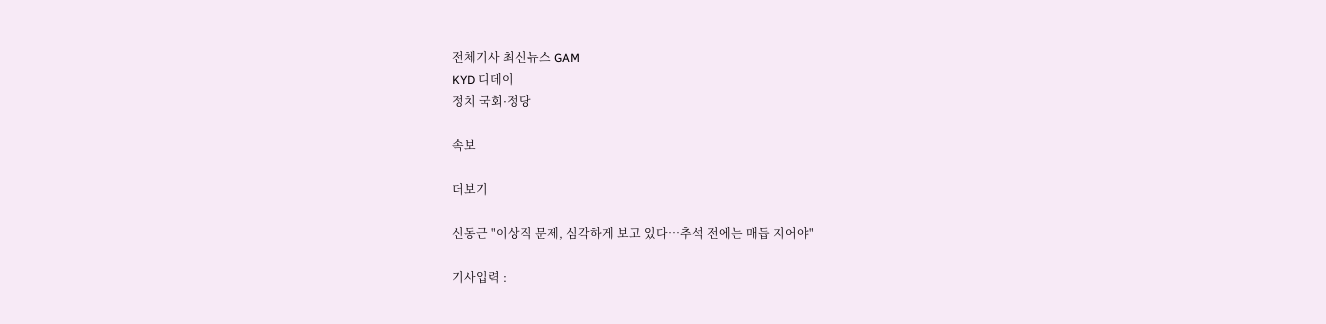전체기사 최신뉴스 GAM
KYD 디데이
정치 국회·정당

속보

더보기

신동근 "이상직 문제, 심각하게 보고 있다…추석 전에는 매듭 지어야"

기사입력 :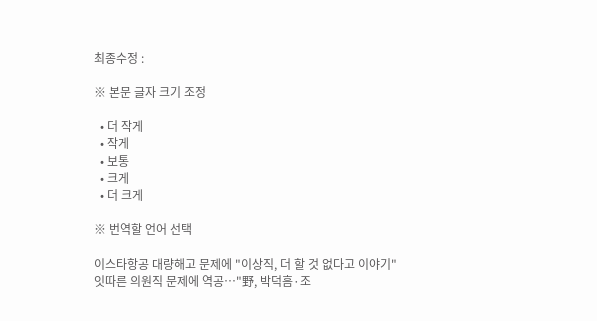최종수정 :

※ 본문 글자 크기 조정

  • 더 작게
  • 작게
  • 보통
  • 크게
  • 더 크게

※ 번역할 언어 선택

이스타항공 대량해고 문제에 "이상직, 더 할 것 없다고 이야기"
잇따른 의원직 문제에 역공…"野, 박덕흠·조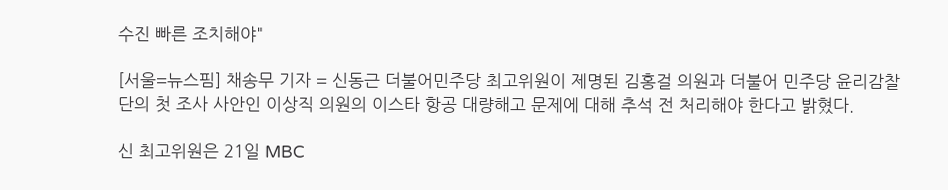수진 빠른 조치해야"

[서울=뉴스핌] 채송무 기자 = 신동근 더불어민주당 최고위원이 제명된 김홍걸 의원과 더불어 민주당 윤리감찰단의 첫 조사 사안인 이상직 의원의 이스타 항공 대량해고 문제에 대해 추석 전 처리해야 한다고 밝혔다.

신 최고위원은 21일 MBC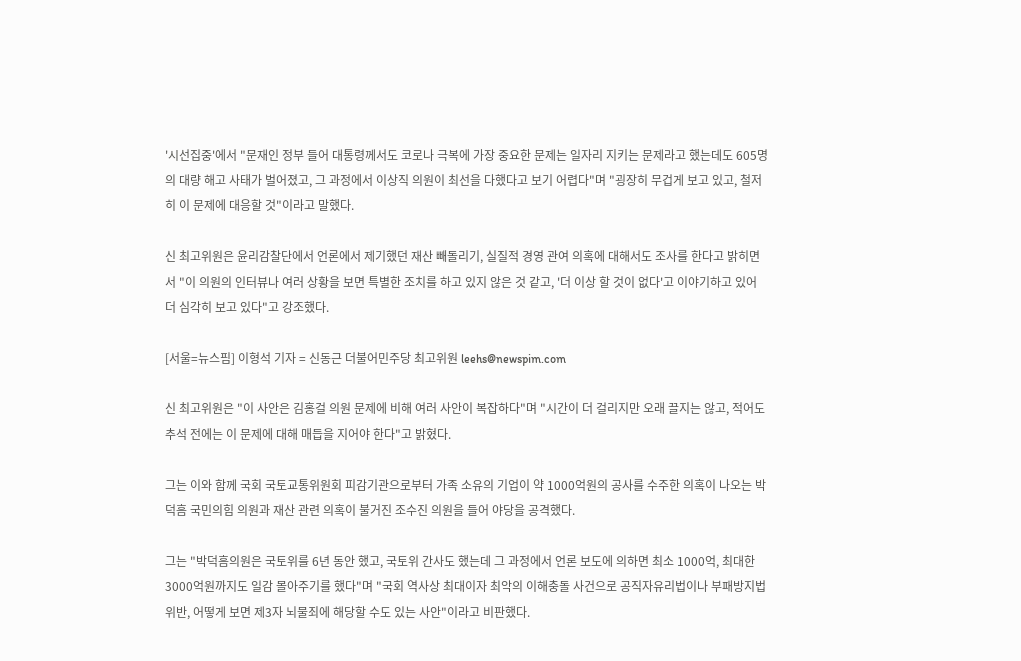'시선집중'에서 "문재인 정부 들어 대통령께서도 코로나 극복에 가장 중요한 문제는 일자리 지키는 문제라고 했는데도 605명의 대량 해고 사태가 벌어졌고, 그 과정에서 이상직 의원이 최선을 다했다고 보기 어렵다"며 "굉장히 무겁게 보고 있고, 철저히 이 문제에 대응할 것"이라고 말했다.

신 최고위원은 윤리감찰단에서 언론에서 제기했던 재산 빼돌리기, 실질적 경영 관여 의혹에 대해서도 조사를 한다고 밝히면서 "이 의원의 인터뷰나 여러 상황을 보면 특별한 조치를 하고 있지 않은 것 같고, '더 이상 할 것이 없다'고 이야기하고 있어 더 심각히 보고 있다"고 강조했다.

[서울=뉴스핌] 이형석 기자 = 신동근 더불어민주당 최고위원 leehs@newspim.com

신 최고위원은 "이 사안은 김홍걸 의원 문제에 비해 여러 사안이 복잡하다"며 "시간이 더 걸리지만 오래 끌지는 않고, 적어도 추석 전에는 이 문제에 대해 매듭을 지어야 한다"고 밝혔다.

그는 이와 함께 국회 국토교통위원회 피감기관으로부터 가족 소유의 기업이 약 1000억원의 공사를 수주한 의혹이 나오는 박덕흠 국민의힘 의원과 재산 관련 의혹이 불거진 조수진 의원을 들어 야당을 공격했다.

그는 "박덕흠의원은 국토위를 6년 동안 했고, 국토위 간사도 했는데 그 과정에서 언론 보도에 의하면 최소 1000억, 최대한 3000억원까지도 일감 몰아주기를 했다"며 "국회 역사상 최대이자 최악의 이해충돌 사건으로 공직자유리법이나 부패방지법 위반, 어떻게 보면 제3자 뇌물죄에 해당할 수도 있는 사안"이라고 비판했다.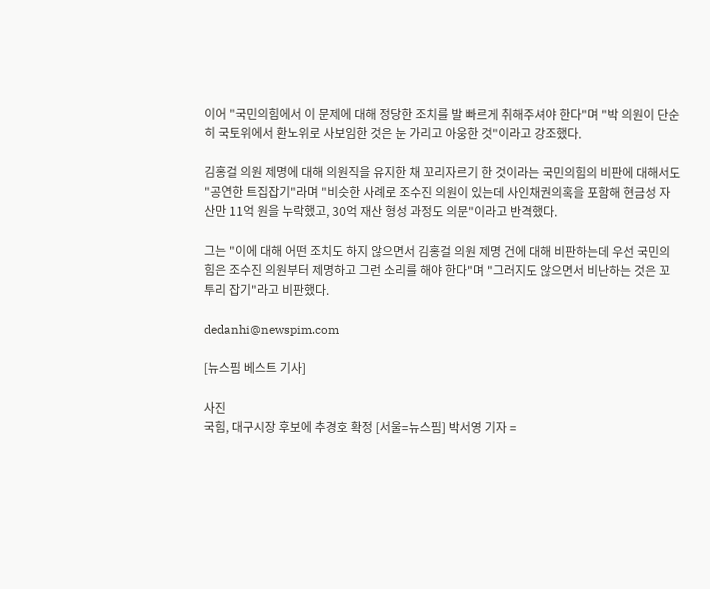이어 "국민의힘에서 이 문제에 대해 정당한 조치를 발 빠르게 취해주셔야 한다"며 "박 의원이 단순히 국토위에서 환노위로 사보임한 것은 눈 가리고 아웅한 것"이라고 강조했다.

김홍걸 의원 제명에 대해 의원직을 유지한 채 꼬리자르기 한 것이라는 국민의힘의 비판에 대해서도 "공연한 트집잡기"라며 "비슷한 사례로 조수진 의원이 있는데 사인채권의혹을 포함해 현금성 자산만 11억 원을 누락했고, 30억 재산 형성 과정도 의문"이라고 반격했다.

그는 "이에 대해 어떤 조치도 하지 않으면서 김홍걸 의원 제명 건에 대해 비판하는데 우선 국민의힘은 조수진 의원부터 제명하고 그런 소리를 해야 한다"며 "그러지도 않으면서 비난하는 것은 꼬투리 잡기"라고 비판했다.

dedanhi@newspim.com

[뉴스핌 베스트 기사]

사진
국힘, 대구시장 후보에 추경호 확정 [서울=뉴스핌] 박서영 기자 =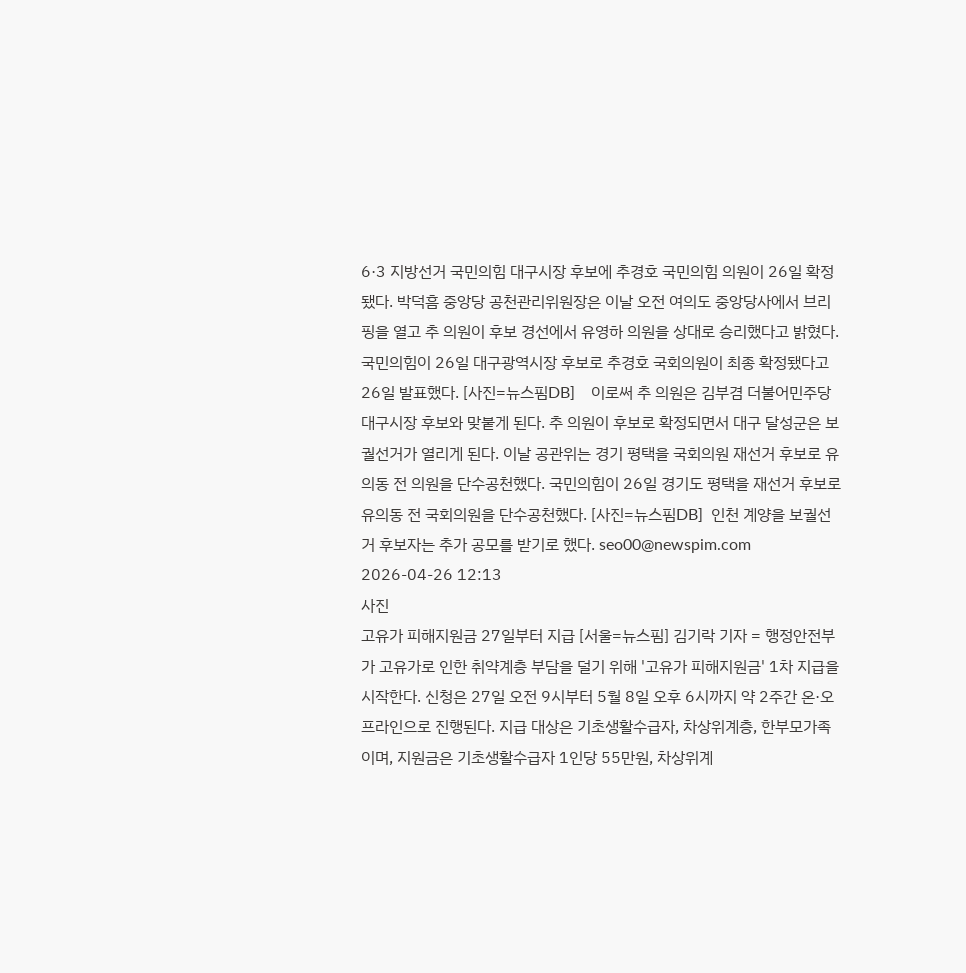6·3 지방선거 국민의힘 대구시장 후보에 추경호 국민의힘 의원이 26일 확정됐다. 박덕흠 중앙당 공천관리위원장은 이날 오전 여의도 중앙당사에서 브리핑을 열고 추 의원이 후보 경선에서 유영하 의원을 상대로 승리했다고 밝혔다. 국민의힘이 26일 대구광역시장 후보로 추경호 국회의원이 최종 확정됐다고 26일 발표했다. [사진=뉴스핌DB]    이로써 추 의원은 김부겸 더불어민주당 대구시장 후보와 맞붙게 된다. 추 의원이 후보로 확정되면서 대구 달성군은 보궐선거가 열리게 된다. 이날 공관위는 경기 평택을 국회의원 재선거 후보로 유의동 전 의원을 단수공천했다. 국민의힘이 26일 경기도 평택을 재선거 후보로 유의동 전 국회의원을 단수공천했다. [사진=뉴스핌DB]  인천 계양을 보궐선거 후보자는 추가 공모를 받기로 했다. seo00@newspim.com 2026-04-26 12:13
사진
고유가 피해지원금 27일부터 지급 [서울=뉴스핌] 김기락 기자 = 행정안전부가 고유가로 인한 취약계층 부담을 덜기 위해 '고유가 피해지원금' 1차 지급을 시작한다. 신청은 27일 오전 9시부터 5월 8일 오후 6시까지 약 2주간 온·오프라인으로 진행된다. 지급 대상은 기초생활수급자, 차상위계층, 한부모가족이며, 지원금은 기초생활수급자 1인당 55만원, 차상위계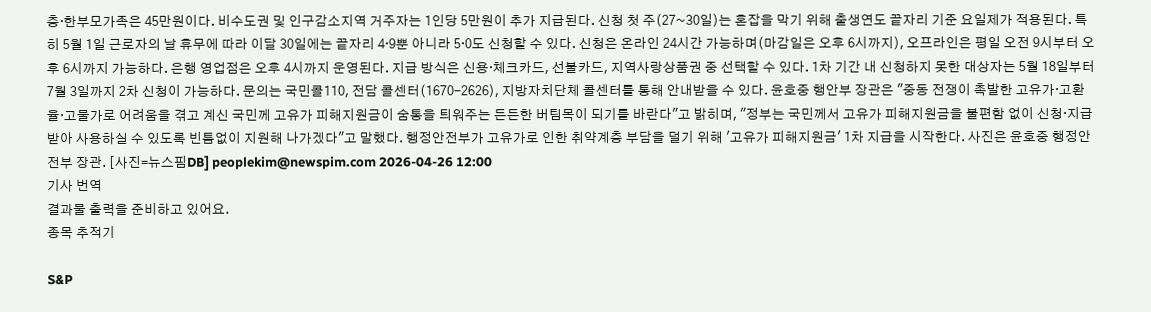층·한부모가족은 45만원이다. 비수도권 및 인구감소지역 거주자는 1인당 5만원이 추가 지급된다. 신청 첫 주(27~30일)는 혼잡을 막기 위해 출생연도 끝자리 기준 요일제가 적용된다. 특히 5월 1일 근로자의 날 휴무에 따라 이달 30일에는 끝자리 4·9뿐 아니라 5·0도 신청할 수 있다. 신청은 온라인 24시간 가능하며(마감일은 오후 6시까지), 오프라인은 평일 오전 9시부터 오후 6시까지 가능하다. 은행 영업점은 오후 4시까지 운영된다. 지급 방식은 신용·체크카드, 선불카드, 지역사랑상품권 중 선택할 수 있다. 1차 기간 내 신청하지 못한 대상자는 5월 18일부터 7월 3일까지 2차 신청이 가능하다. 문의는 국민콜110, 전담 콜센터(1670-2626), 지방자치단체 콜센터를 통해 안내받을 수 있다. 윤호중 행안부 장관은 "중동 전쟁이 촉발한 고유가·고환율·고물가로 어려움을 겪고 계신 국민께 고유가 피해지원금이 숨통을 틔워주는 든든한 버팀목이 되기를 바란다"고 밝히며, "정부는 국민께서 고유가 피해지원금을 불편함 없이 신청·지급받아 사용하실 수 있도록 빈틈없이 지원해 나가겠다"고 말했다. 행정안전부가 고유가로 인한 취약계층 부담을 덜기 위해 '고유가 피해지원금' 1차 지급을 시작한다. 사진은 윤호중 행정안전부 장관. [사진=뉴스핌DB] peoplekim@newspim.com 2026-04-26 12:00
기사 번역
결과물 출력을 준비하고 있어요.
종목 추적기

S&P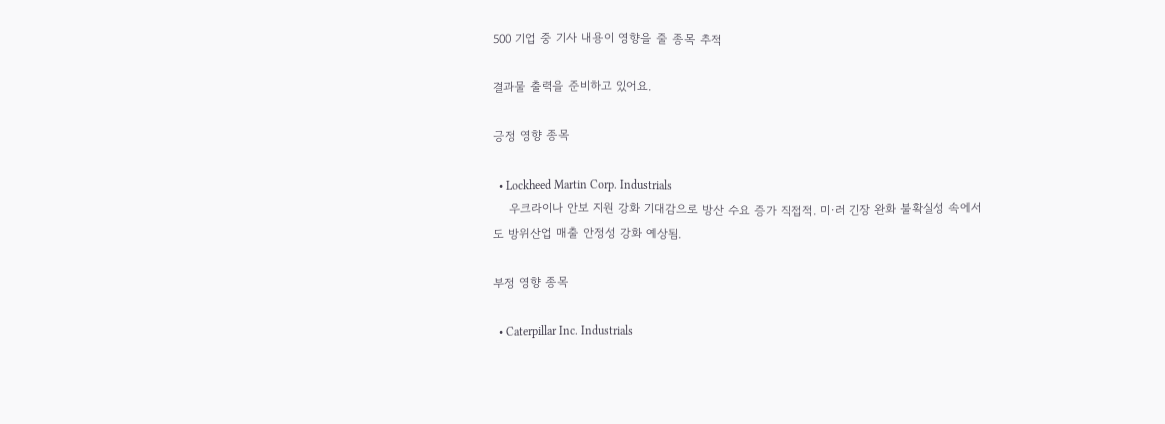500 기업 중 기사 내용이 영향을 줄 종목 추적

결과물 출력을 준비하고 있어요.

긍정 영향 종목

  • Lockheed Martin Corp. Industrials
    우크라이나 안보 지원 강화 기대감으로 방산 수요 증가 직접적. 미·러 긴장 완화 불확실성 속에서도 방위산업 매출 안정성 강화 예상됨.

부정 영향 종목

  • Caterpillar Inc. Industrials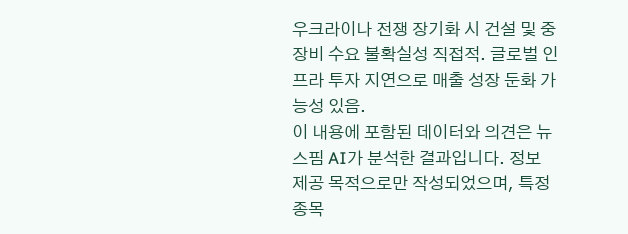우크라이나 전쟁 장기화 시 건설 및 중장비 수요 불확실성 직접적. 글로벌 인프라 투자 지연으로 매출 성장 둔화 가능성 있음.
이 내용에 포함된 데이터와 의견은 뉴스핌 AI가 분석한 결과입니다. 정보 제공 목적으로만 작성되었으며, 특정 종목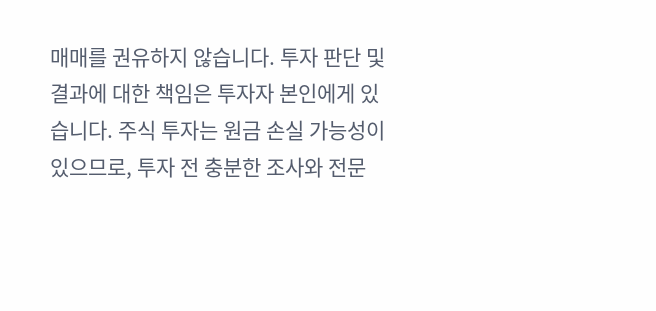매매를 권유하지 않습니다. 투자 판단 및 결과에 대한 책임은 투자자 본인에게 있습니다. 주식 투자는 원금 손실 가능성이 있으므로, 투자 전 충분한 조사와 전문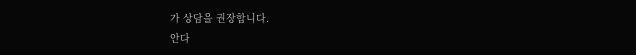가 상담을 권장합니다.
안다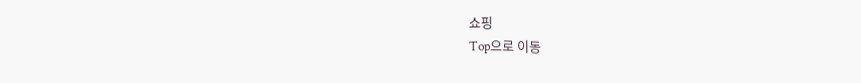쇼핑
Top으로 이동